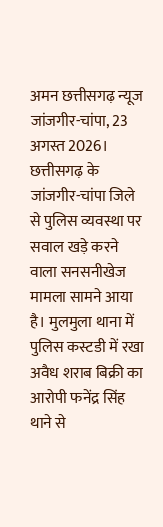अमन छत्तीसगढ़ न्यूज
जांजगीर-चांपा, 23 अगस्त 2026। छत्तीसगढ़ के जांजगीर-चांपा जिले से पुलिस व्यवस्था पर सवाल खड़े करने वाला सनसनीखेज मामला सामने आया है। मुलमुला थाना में पुलिस कस्टडी में रखा अवैध शराब बिक्री का आरोपी फनेंद्र सिंह थाने से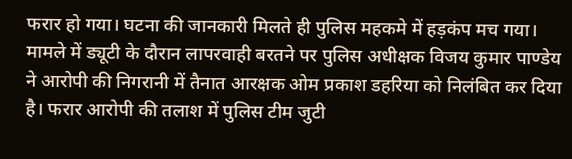फरार हो गया। घटना की जानकारी मिलते ही पुलिस महकमे में हड़कंप मच गया। मामले में ड्यूटी के दौरान लापरवाही बरतने पर पुलिस अधीक्षक विजय कुमार पाण्डेय ने आरोपी की निगरानी में तैनात आरक्षक ओम प्रकाश डहरिया को निलंबित कर दिया है। फरार आरोपी की तलाश में पुलिस टीम जुटी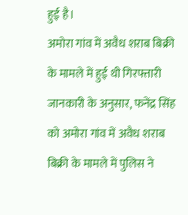हुई है।
अमोरा गांव में अवैध शराब बिक्री के मामले में हुई थी गिरफ्तारी
जानकारी के अनुसार, फनेंद्र सिंह को अमोरा गांव में अवैध शराब बिक्री के मामले में पुलिस ने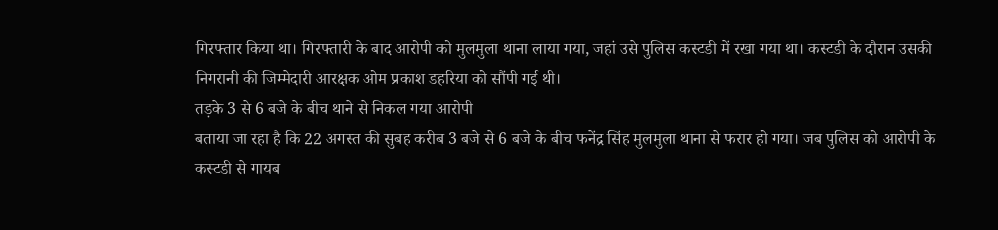गिरफ्तार किया था। गिरफ्तारी के बाद आरोपी को मुलमुला थाना लाया गया, जहां उसे पुलिस कस्टडी में रखा गया था। कस्टडी के दौरान उसकी निगरानी की जिम्मेदारी आरक्षक ओम प्रकाश डहरिया को सौंपी गई थी।
तड़के 3 से 6 बजे के बीच थाने से निकल गया आरोपी
बताया जा रहा है कि 22 अगस्त की सुबह करीब 3 बजे से 6 बजे के बीच फनेंद्र सिंह मुलमुला थाना से फरार हो गया। जब पुलिस को आरोपी के कस्टडी से गायब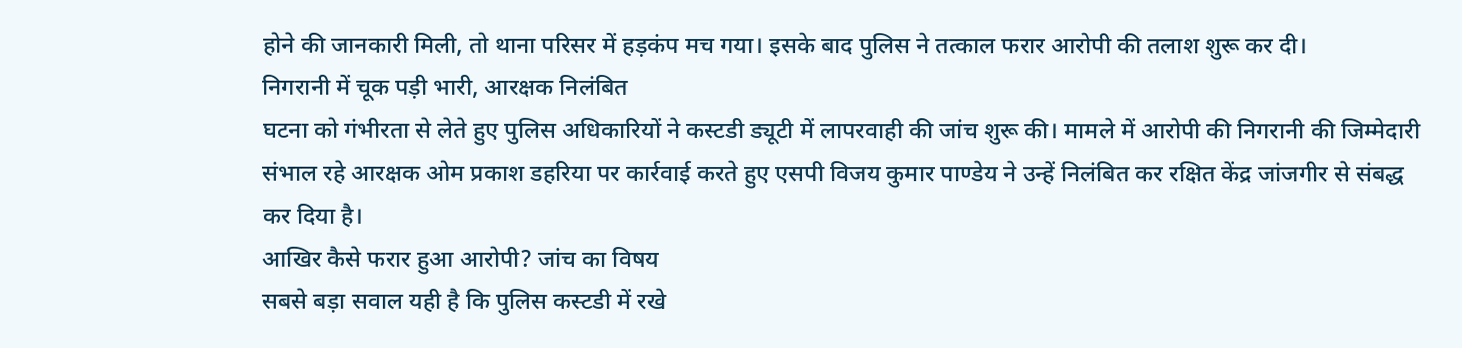होने की जानकारी मिली, तो थाना परिसर में हड़कंप मच गया। इसके बाद पुलिस ने तत्काल फरार आरोपी की तलाश शुरू कर दी।
निगरानी में चूक पड़ी भारी, आरक्षक निलंबित
घटना को गंभीरता से लेते हुए पुलिस अधिकारियों ने कस्टडी ड्यूटी में लापरवाही की जांच शुरू की। मामले में आरोपी की निगरानी की जिम्मेदारी संभाल रहे आरक्षक ओम प्रकाश डहरिया पर कार्रवाई करते हुए एसपी विजय कुमार पाण्डेय ने उन्हें निलंबित कर रक्षित केंद्र जांजगीर से संबद्ध कर दिया है।
आखिर कैसे फरार हुआ आरोपी? जांच का विषय
सबसे बड़ा सवाल यही है कि पुलिस कस्टडी में रखे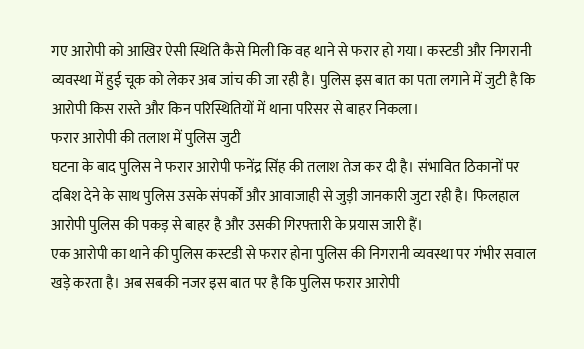गए आरोपी को आखिर ऐसी स्थिति कैसे मिली कि वह थाने से फरार हो गया। कस्टडी और निगरानी व्यवस्था में हुई चूक को लेकर अब जांच की जा रही है। पुलिस इस बात का पता लगाने में जुटी है कि आरोपी किस रास्ते और किन परिस्थितियों में थाना परिसर से बाहर निकला।
फरार आरोपी की तलाश में पुलिस जुटी
घटना के बाद पुलिस ने फरार आरोपी फनेंद्र सिंह की तलाश तेज कर दी है। संभावित ठिकानों पर दबिश देने के साथ पुलिस उसके संपर्कों और आवाजाही से जुड़ी जानकारी जुटा रही है। फिलहाल आरोपी पुलिस की पकड़ से बाहर है और उसकी गिरफ्तारी के प्रयास जारी हैं।
एक आरोपी का थाने की पुलिस कस्टडी से फरार होना पुलिस की निगरानी व्यवस्था पर गंभीर सवाल खड़े करता है। अब सबकी नजर इस बात पर है कि पुलिस फरार आरोपी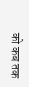को कब तक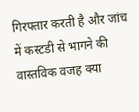गिरफ्तार करती है और जांच में कस्टडी से भागने की वास्तविक वजह क्या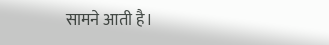सामने आती है।